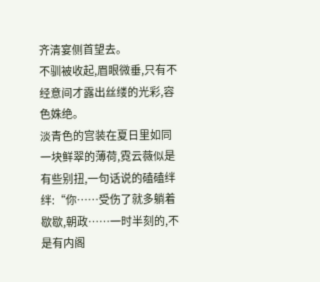齐清宴侧首望去。
不驯被收起,眉眼微垂,只有不经意间才露出丝缕的光彩,容色姝绝。
淡青色的宫装在夏日里如同一块鲜翠的薄荷,霓云薇似是有些别扭,一句话说的磕磕绊绊:“你……受伤了就多躺着歇歇,朝政……一时半刻的,不是有内阁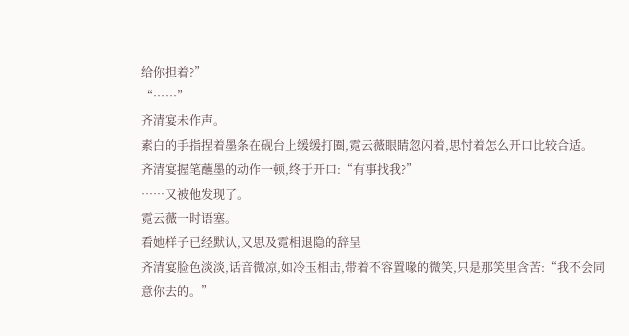给你担着?”
“……”
齐清宴未作声。
素白的手指捏着墨条在砚台上缓缓打圈,霓云薇眼睛忽闪着,思忖着怎么开口比较合适。
齐清宴握笔蘸墨的动作一顿,终于开口:“有事找我?”
……又被他发现了。
霓云薇一时语塞。
看她样子已经默认,又思及霓相退隐的辞呈
齐清宴脸色淡淡,话音微凉,如冷玉相击,带着不容置喙的微笑,只是那笑里含苦:“我不会同意你去的。”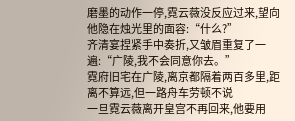磨墨的动作一停,霓云薇没反应过来,望向他隐在烛光里的面容:“什么?”
齐清宴捏紧手中奏折,又皱眉重复了一遍:“广陵,我不会同意你去。”
霓府旧宅在广陵,离京都隔着两百多里,距离不算远,但一路舟车劳顿不说
一旦霓云薇离开皇宫不再回来,他要用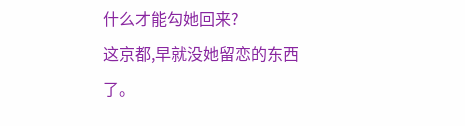什么才能勾她回来?
这京都,早就没她留恋的东西了。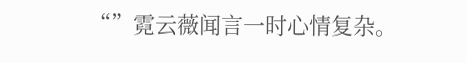“”霓云薇闻言一时心情复杂。